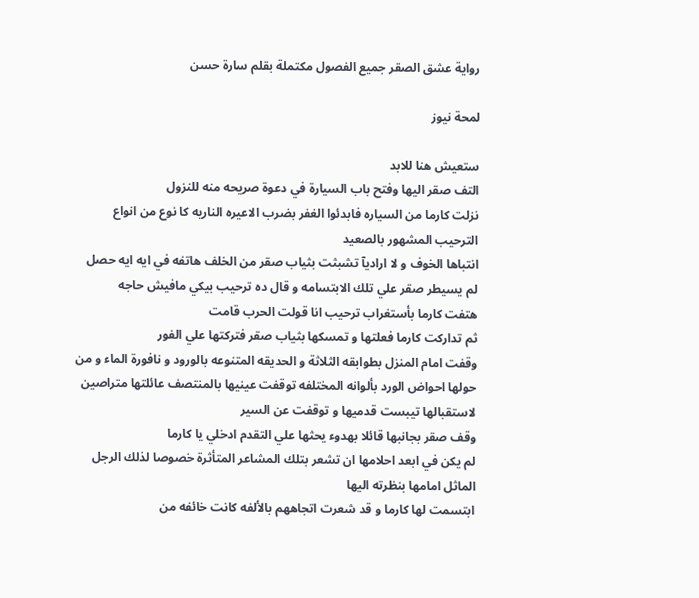رواية عشق الصقر جميع الفصول مكتملة بقلم سارة حسن

لمحة نيوز

ستعيش هنا للابد
التف صقر اليها وفتح باب السيارة في دعوة صريحه منه للنزول
نزلت كارما من السياره فابدئوا الغفر بضرب الاعيره الناريه كا نوع من انواع الترحيب المشهور بالصعيد
انتباها الخوف و لا اراديآ تشبثت بثياب صقر من الخلف هاتفه في ايه ايه حصل
لم يسيطر صقر علي تلك الابتسامه و قال ده ترحيب بيكي مافيش حاجه
هتفت كارما بأستغراب ترحيب انا قولت الحرب قامت
ثم تداركت كارما فعلتها و تمسكها بثياب صقر فتركتها علي الفور
وقفت امام المنزل بطوابقه الثلاثة و الحديقه المتنوعه بالورود و نافورة الماء و من حولها احواض الورد بألوانه المختلفه توقفت عينيها بالمنتصف عائلتها متراصين لاستقبالها تيبست قدميها و توقفت عن السير
وقف صقر بجانبها قائلا بهدوء يحثها علي التقدم ادخلي يا كارما
لم يكن في ابعد احلامها ان تشعر بتلك المشاعر المتأثرة خصوصا لذلك الرجل الماثل امامها بنظرته اليها
ابتسمت لها كارما و قد شعرت اتجاههم بالألفه كانت خائفه من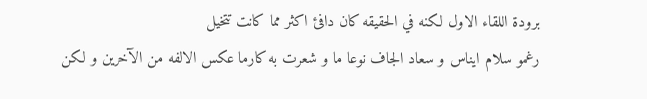برودة اللقاء الاول لكنه في الحقيقه كان دافئ اكثر مما كانت تتخيل
رغمو سلام ايناس و سعاد الجاف نوعا ما و شعرت به كارما عكس الالفه من الآخرين و لكن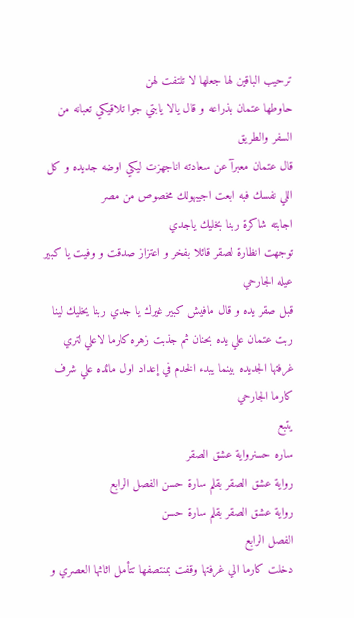ترحيب الباقين لها جعلها لا تلتفت لهن
حاوطها عتمان بذراعه و قال يالا يابتي جوا تلاقيكي تعبانه من السفر والطريق
قال عتمان معبرآ عن سعادته اناجهزت ليكي اوضه جديده و كل اللي نفسك فبه ابعت اجيبهولك مخصوص من مصر
اجابته شاكرة ربنا بخليك ياجدي
توجهت انظارة لصقر قائلا بفخر و اعتزاز صدقت و وفيت يا كبير عيله الجارحي
قبل صقر يده و قال مافيش كبير غيرك يا جدي ربنا يخليك لينا
ربت عتمان علي يده بحنان ثم جذبت زهره كارما لاعلي لتري غرفتها الجديده بينما يبدء الخدم في إعداد اول مائده علي شرف كارما الجارحي
يتبع
ساره حسنرواية عشق الصقر
رواية عشق الصقر بقلم سارة حسن الفصل الرابع
رواية عشق الصقر بقلم سارة حسن
الفصل الرابع
دخلت كارما الي غرفتها وقفت بمنتصفها تتأمل اثاثها العصري و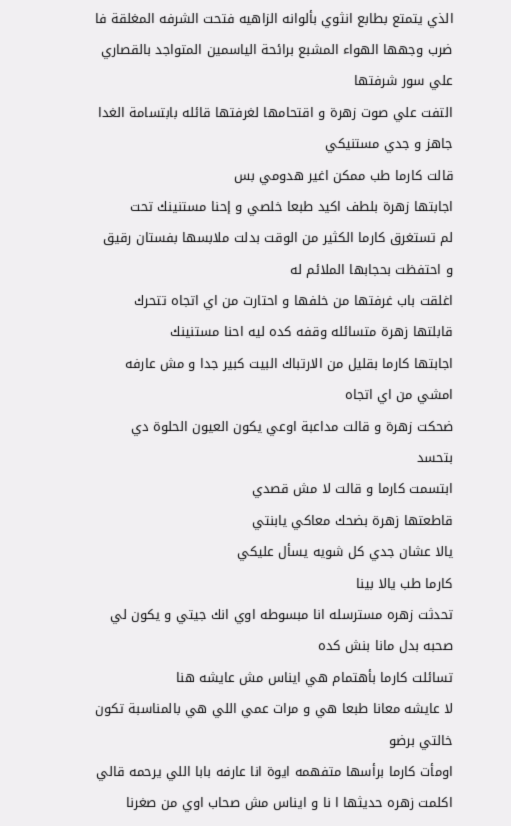الذي يتمتع بطابع انثوي بألوانه الزاهيه فتحت الشرفه المغلقة فا ضرب وجهها الهواء المشبع برائحة الياسمين المتواجد بالقصاري علي سور شرفتها
التفت علي صوت زهرة و اقتحامها لغرفتها قائله بابتسامة الغدا جاهز و جدي مستنيكي
قالت كارما طب ممكن اغير هدومي بس
اجابتها زهرة بلطف اكيد طبعا خلصي و إحنا مستنينك تحت
لم تستغرق كارما الكثير من الوقت بدلت ملابسها بفستان رقيق و احتفظت بحجابها الملائم له
اغلقت باب غرفتها من خلفها و احتارت من اي اتجاه تتحرك قابلتها زهرة متسائله وقفه كده ليه احنا مستنينك
اجابتها كارما بقليل من الارتباك البيت كبير جدا و مش عارفه امشي من اي اتجاه
ضحكت زهرة و قالت مداعبة اوعي يكون العيون الحلوة دي بتحسد
ابتسمت كارما و قالت لا مش قصدي
قاطعتها زهرة بضحك معاكي يابنتي
يالا عشان جدي كل شويه يسأل عليكي
كارما طب يالا بينا
تحدثت زهره مسترسله انا مبسوطه اوي انك جيتي و يكون لي صحبه بدل مانا بنش كده
تسائلت كارما بأهتمام هي ايناس مش عايشه هنا
لا عايشه معانا طبعا هي و مرات عمي اللي هي بالمناسبة تكون خالتي برضو
اومأت كارما برأسها متفهمه ايوة انا عارفه بابا اللي يرحمه قالي
اكلمت زهره حديثها ا نا و ايناس مش صحاب اوي من صغرنا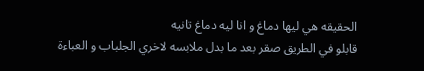الحقيقه هي ليها دماغ و انا ليه دماغ تانيه
قابلو في الطريق صقر بعد ما بدل ملابسه لاخري الجلباب و العباءة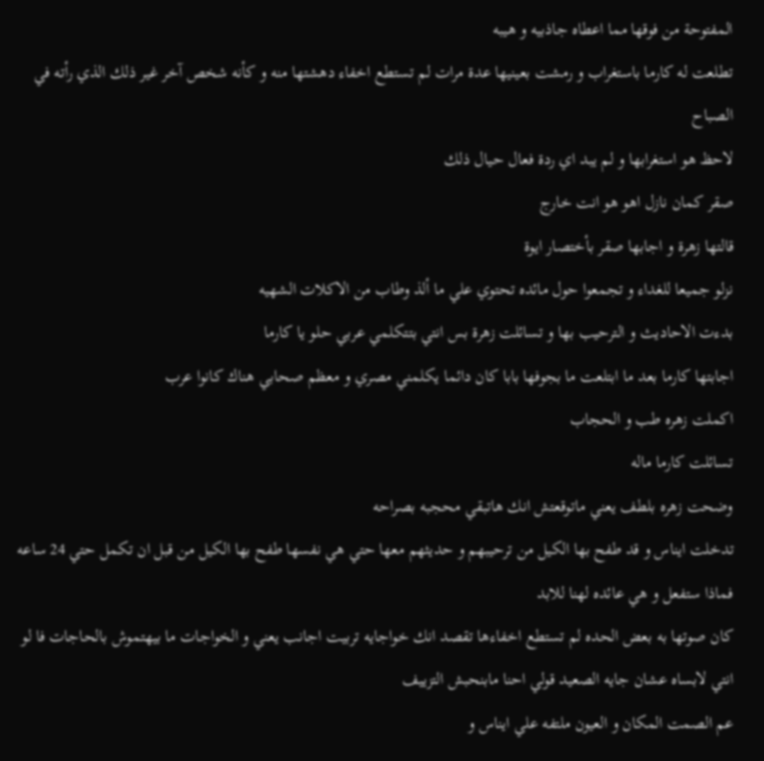المفتوحة من فوقها مما اعطاه جاذبيه و هيبه
تطلعت له كارما باستغراب و رمشت بعينيها عدة مرات لم تستطع اخفاء دهشتها منه و كأنه شخص آخر غير ذلك الذي رأته في الصباح
لاحظ هو استغرابها و لم يبد اي ردة فعال حيال ذلك
صقر كمان نازل اهو هو انت خارج
قالتها زهرة و اجابها صقر بأختصار ايوة
نزلو جميعا للغداء و تجمعوا حول مائده تحتوي علي ما ألذ وطاب من الاكلات الشهيه
بدءت الاحاديث و الترحيب بها و تسائلت زهرة بس انتي بتتكلمي عربي حلو يا كارما
اجابتها كارما بعد ما ابتلعت ما بجوفها بابا كان دائما يكلمني مصري و معظم صحابي هناك كانوا عرب
اكملت زهره طب و الحجاب
تسائلت كارما ماله
وضحت زهره بلطف يعني ماتوقعتش انك هاتبقي محجبه بصراحه
تدخلت ايناس و قد طفح بها الكيل من ترحيبهم و حديثهم معها حتي هي نفسها طفح بها الكيل من قبل ان تكمل حتي 24 ساعه فماذا ستفعل و هي عائده لهنا للابد
كان صوتها به بعض الحده لم تستطع اخفاءها تقصد انك خواجايه تربيت اجانب يعني و الخواجات ما بيهتموش بالحاجات فا لو انتي لابساه عشان جايه الصعيد قولي احنا مابنحبش التزييف
عم الصمت المكان و العيون ملتفه علي ايناس و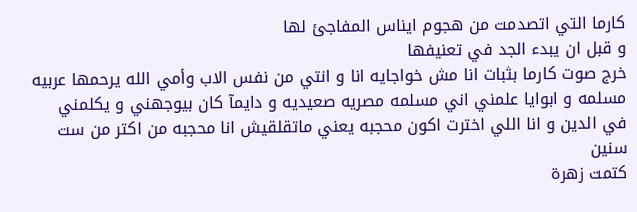كارما التي اتصدمت من هجوم ايناس المفاجئ لها
و قبل ان يبدء الجد في تعنيفها
خرج صوت كارما بثبات انا مش خواجايه انا و انتي من نفس الاب وأمي الله يرحمها عربيه مسلمه و ابوايا علمني اني مسلمه مصريه صعيديه و دايمآ كان بيوجهني و يكلمني
في الدين و انا اللي اخترت اكون محجبه يعني ماتقلقيش انا محجبه من اكتر من ست سنين
كتمت زهرة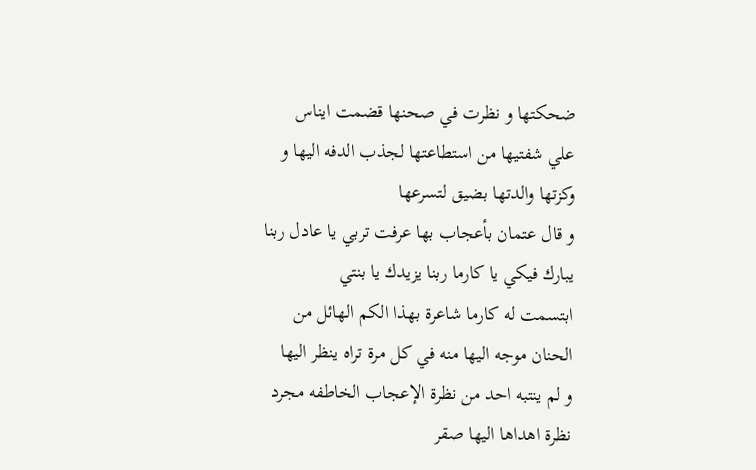ضحكتها و نظرت في صحنها قضمت ايناس علي شفتيها من استطاعتها لجذب الدفه اليها و وكزتها والدتها بضيق لتسرعها
و قال عتمان بأعجاب بها عرفت تربي يا عادل ربنا يبارك فيكي يا كارما ربنا يزيدك يا بنتي
ابتسمت له كارما شاعرة بهذا الكم الهائل من الحنان موجه اليها منه في كل مرة تراه ينظر اليها
و لم ينتبه احد من نظرة الإعجاب الخاطفه مجرد نظرة اهداها اليها صقر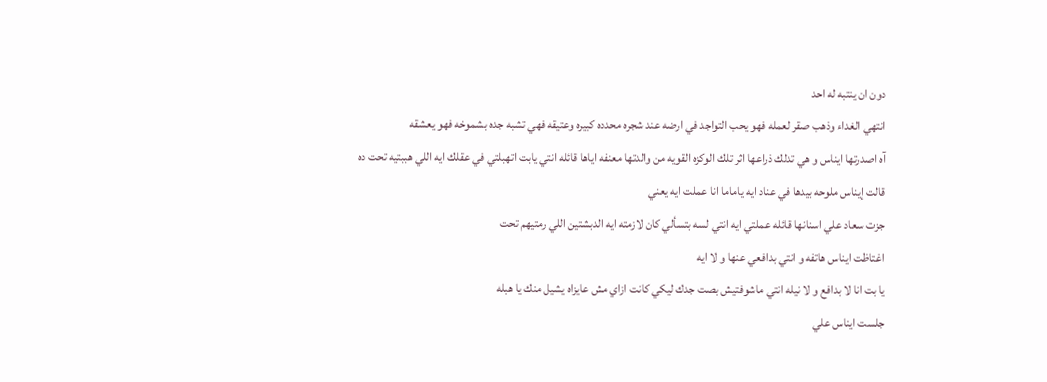دون ان ينتبه له احد
انتهي الغداء وذهب صقر لعمله فهو يحب التواجد في ارضه عند شجره محدده كبيره وعتيقه فهي تشبه جده بشموخه فهو يعشقه
آه اصدرتها ايناس و هي تدلك ذراعها اثر تلك الوكزه القويه من والدتها معنفه اياها قائله انتي يابت اتهبلتي في عقلك ايه اللي هببتيه تحت ده
قالت إيناس ملوحه بيدها في عناد ايه ياماما انا عملت ايه يعني
جزت سعاد علي اسنانها قائله عملتي ايه انتي لسه بتسألي كان لازمته ايه الدبشتين اللي رمتيهم تحت
اغتاظت ايناس هاتفه و انتي بدافعي عنها و لا ايه
يا بت انا لا بدافع و لا نيله انتي ماشوفتيش بصت جدك ليكي كانت ازاي مش عايزاه يشيل منك يا هبله
جلست ايناس علي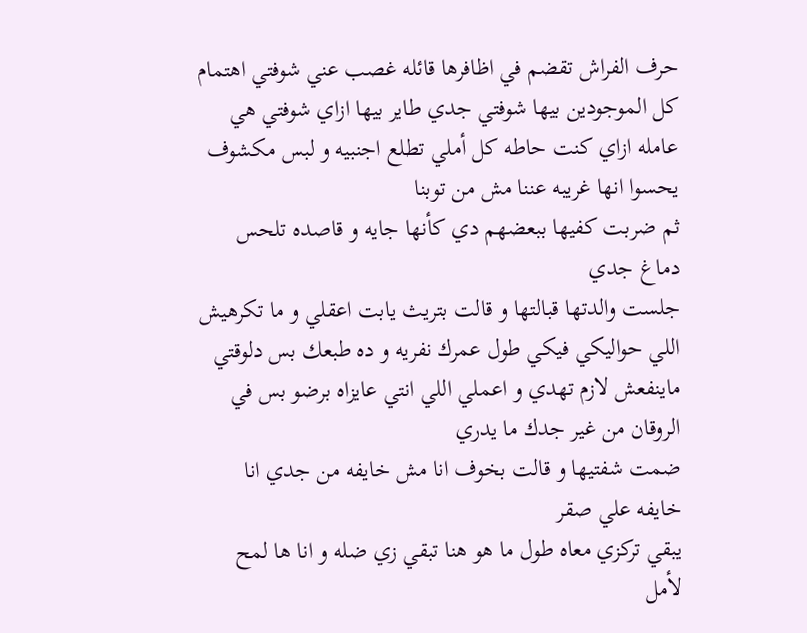حرف الفراش تقضم في اظافرها قائله غصب عني شوفتي اهتمام كل الموجودين بيها شوفتي جدي طاير بيها ازاي شوفتي هي عامله ازاي كنت حاطه كل أملي تطلع اجنبيه و لبس مكشوف يحسوا انها غريبه عننا مش من توبنا
ثم ضربت كفيها ببعضهم دي كأنها جايه و قاصده تلحس دماغ جدي
جلست والدتها قبالتها و قالت بتريث يابت اعقلي و ما تكرهيش اللي حواليكي فيكي طول عمرك نفريه و ده طبعك بس دلوقتي ماينفعش لازم تهدي و اعملي اللي انتي عايزاه برضو بس في الروقان من غير جدك ما يدري
ضمت شفتيها و قالت بخوف انا مش خايفه من جدي انا خايفه علي صقر
يبقي تركزي معاه طول ما هو هنا تبقي زي ضله و انا ها لمح لأمل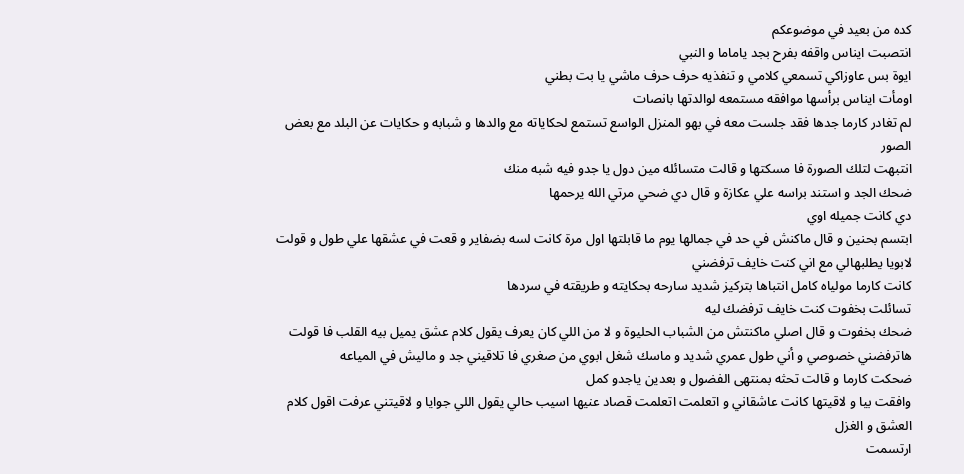كده من بعيد في موضوعكم
انتصبت ايناس واقفه بفرح بجد ياماما و النبي
ايوة بس عاوزاكي تسمعي كلامي و تنفذيه حرف حرف ماشي يا بت بطني
اومأت ايناس برأسها موافقه مستمعه لوالدتها بانصات
لم تغادر كارما جدها فقد جلست معه في بهو المنزل الواسع تستمع لحكاياته مع والدها و شبابه و حكايات عن البلد مع بعض الصور
انتبهت لتلك الصورة فا مسكتها و قالت متسائله مين دول يا جدو فيه شبه منك
ضحك الجد و استند براسه علي عكازة و قال دي ضحي مرتي الله يرحمها
دي كانت جميله اوي
ابتسم بحنين و قال ماكنش في حد في جمالها يوم ما قابلتها اول مرة كانت لسه بضفاير و قعت في عشقها علي طول و قولت لابويا يطلبهالي مع اني كنت خايف ترفضني
كانت كارما مولياه كامل انتباها بتركيز شديد سارحه بحكايته و طريقته في سردها
تسائلت بخفوت كنت خايف ترفضك ليه
ضحك بخفوت و قال اصلي ماكنتش من الشباب الحليوة و لا من اللي كان يعرف يقول كلام عشق يميل بيه القلب فا قولت هاترفضني خصوصي و أني طول عمري شديد و ماسك شغل ابوي من صغري فا تلاقيني جد و ماليش في المياعه
ضحكت كارما و قالت تحثه بمنتهى الفضول و بعدين ياجدو كمل
وافقت بيا و لاقيتها كانت عاشقاني و اتعلمت اتعلمت قصاد عنيها اسيب حالي يقول اللي جوايا و لاقيتني عرفت اقول كلام العشق و الغزل
ارتسمت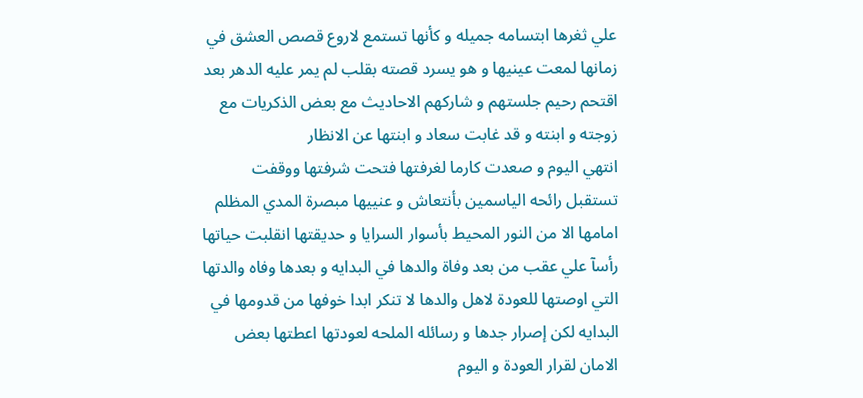علي ثغرها ابتسامه جميله و كأنها تستمع لاروع قصص العشق في زمانها لمعت عينيها و هو يسرد قصته بقلب لم يمر عليه الدهر بعد
اقتحم رحيم جلستهم و شاركهم الاحاديث مع بعض الذكريات مع زوجته و ابنته و قد غابت سعاد و ابنتها عن الانظار
انتهي اليوم و صعدت كارما لغرفتها فتحت شرفتها ووقفت تستقبل رائحه الياسمين بأنتعاش و عنييها مبصرة المدي المظلم امامها الا من النور المحيط بأسوار السرايا و حديقتها انقلبت حياتها رأسآ علي عقب من بعد وفاة والدها في البدايه و بعدها وفاه والدتها التي اوصتها للعودة لاهل والدها لا تنكر ابدا خوفها من قدومها في البدايه لكن إصرار جدها و رسائله الملحه لعودتها اعطتها بعض الامان لقرار العودة و اليوم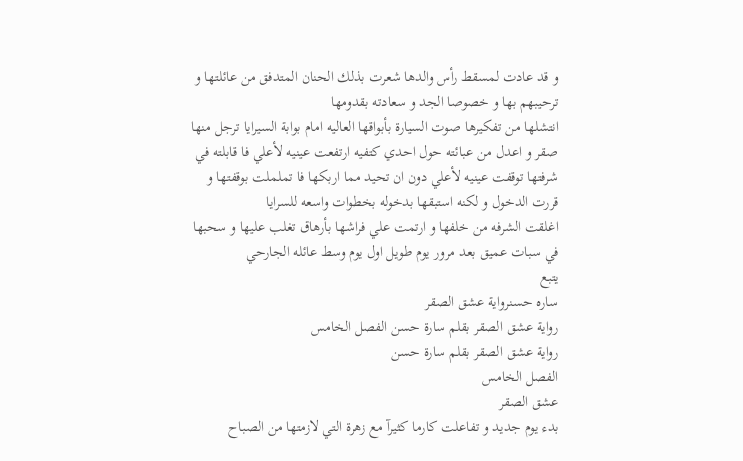و قد عادت لمسقط رأس والدها شعرت بذلك الحنان المتدفق من عائلتها و ترحيبهم بها و خصوصا الجد و سعادته بقدومها
انتشلها من تفكيرها صوت السيارة بأبواقها العاليه امام بوابة السيرايا ترجل منها صقر و اعدل من عبائته حول احدي كتفيه ارتفعت عينيه لأعلي فا قابلته في شرفتها توقفت عينيه لأعلي دون ان تحيد مما اربكها فا تململت بوقفتها و قررت الدخول و لكنه استبقها بدخوله بخطوات واسعه للسرايا
اغلقت الشرفه من خلفها و ارتمت علي فراشها بأرهاق تغلب عليها و سحبها في سبات عميق بعد مرور يوم طويل اول يوم وسط عائله الجارحي
يتبع
ساره حسنرواية عشق الصقر
رواية عشق الصقر بقلم سارة حسن الفصل الخامس
رواية عشق الصقر بقلم سارة حسن
الفصل الخامس
عشق الصقر
بدء يوم جديد و تفاعلت كارما كثيرآ مع زهرة التي لازمتها من الصباح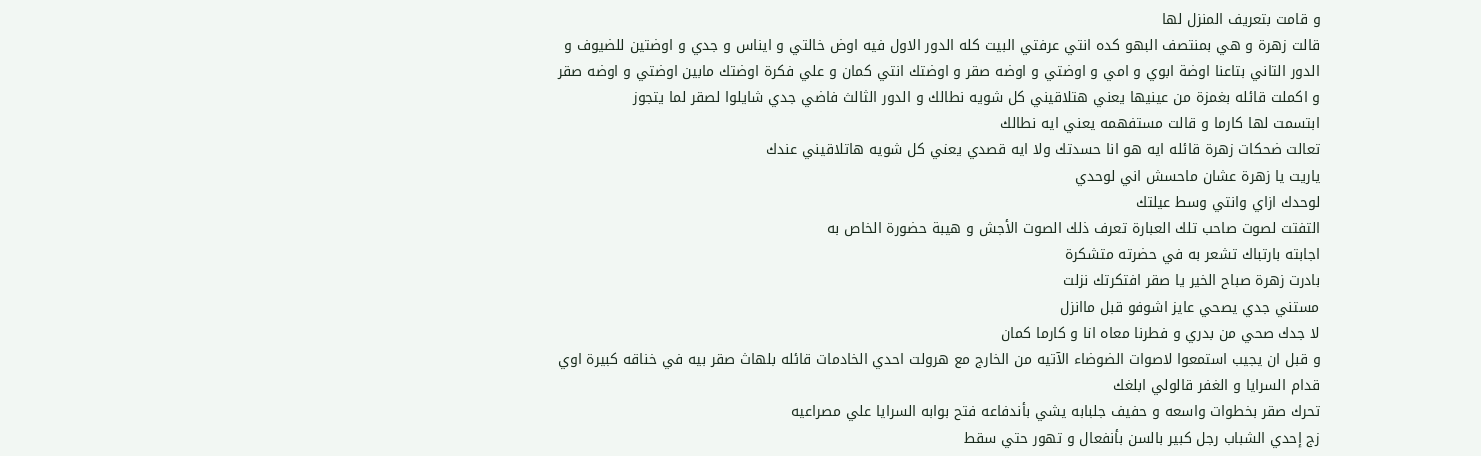و قامت بتعريف المنزل لها
قالت زهرة و هي بمنتصف البهو كده انتي عرفتي البيت كله الدور الاول فيه اوض خالتي و ايناس و جدي و اوضتين للضيوف و الدور التاني بتاعنا اوضة ابوي و امي و اوضتي و اوضه صقر و اوضتك انتي كمان و علي فكرة اوضتك مابين اوضتي و اوضه صقر
و اكملت قائله بغمزة من عينيها يعني هتلاقيني كل شويه نطالك و الدور الثالث فاضي جدي شايلوا لصقر لما يتجوز
ابتسمت لها كارما و قالت مستفهمه يعني ايه نطالك
تعالت ضحكات زهرة قائله ايه هو انا حسدتك ولا ايه قصدي يعني كل شويه هاتلاقيني عندك
ياريت يا زهرة عشان ماحسش اني لوحدي
لوحدك ازاي وانتي وسط عيلتك
التفتت لصوت صاحب تلك العبارة تعرف ذلك الصوت الأجش و هيبة حضورة الخاص به
اجابته بارتباك تشعر به في حضرته متشكرة
بادرت زهرة صباح الخير يا صقر افتكرتك نزلت
مستني جدي يصحي عايز اشوفو قبل ماانزل
لا جدك صحي من بدري و فطرنا معاه انا و كارما كمان
و قبل ان يجيب استمعوا لاصوات الضوضاء الآتيه من الخارج مع هرولت احدي الخادمات قائله بلهاث صقر بيه في خناقه كبيرة اوي قدام السرايا و الغفر قالولي ابلغك
تحرك صقر بخطوات واسعه و حفيف جلبابه يشي بأندفاعه فتح بوابه السرايا علي مصراعيه
زج إحدي الشباب رجل كبير بالسن بأنفعال و تهور حتي سقط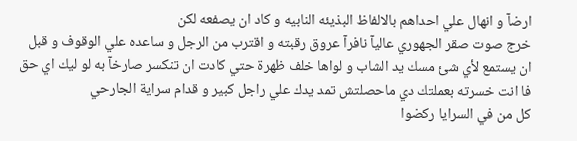ارضآ و انهال علي احداهم بالالفاظ البذيئه النابيه و كاد ان يصفعه لكن
خرج صوت صقر الجهوري عاليآ نافرآ عروق رقبته و اقترب من الرجل و ساعده علي الوقوف و قبل ان يستمع لأي شئ مسك يد الشاب و لواها خلف ظهرة حتي كادت ان تنكسر صارخآ به لو ليك اي حق فا انت خسرته بعملتك دي ماحصلتش تمد يدك علي راجل كبير و قدام سراية الجارحي
كل من في السرايا ركضوا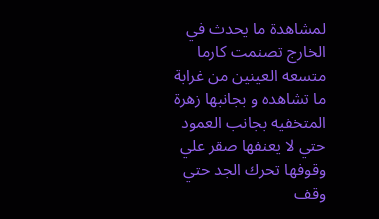لمشاهدة ما يحدث في الخارج تصنمت كارما متسعه العينين من غرابة ما تشاهده و بجانبها زهرة المتخفيه بجانب العمود حتي لا يعنفها صقر علي وقوفها تحرك الجد حتي وقف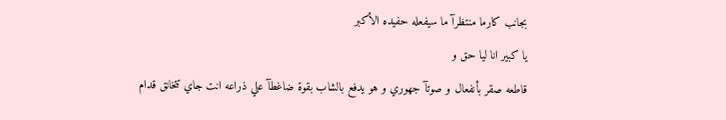بجانب كارما منتظرآ ما سيفعله حفيده الأكبر
يا كبير انا ليا حق و
قاطعه صقر بأنفعال و صوتآ جهوري و هو يدفع بالشاب بقوة ضاغطآ علي ذراعه انت جاي تتخانق قدام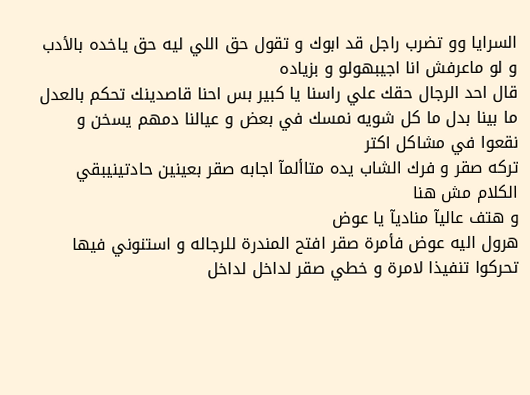السرايا وو تضرب راجل قد ابوك و تقول حق اللي ليه حق ياخده بالأدب و لو ماعرفش انا اجيبهولو و بزياده
قال احد الرجال حقك علي راسنا يا كبير بس احنا قاصدينك تحكم بالعدل ما بينا بدل ما كل شويه نمسك في بعض و عيالنا دمهم يسخن و نقعوا في مشاكل اكتر
تركه صقر و فرك الشاب يده متاألمآ اجابه صقر بعينين حادتينيبقي الكلام مش هنا
و هتف عاليآ مناديآ يا عوض
هرول اليه عوض فأمرة صقر افتح المندرة للرجاله و استنوني فيها
تحركوا تنفيذا لامرة و خطي صقر لداخل لداخل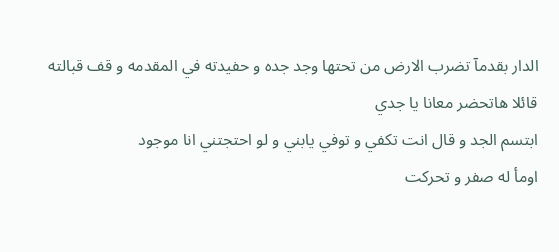الدار بقدمآ تضرب الارض من تحتها وجد جده و حفيدته في المقدمه و قف قبالته قائلا هاتحضر معانا يا جدي
ابتسم الجد و قال انت تكفي و توفي يابني و لو احتجتني انا موجود
اومأ له صفر و تحركت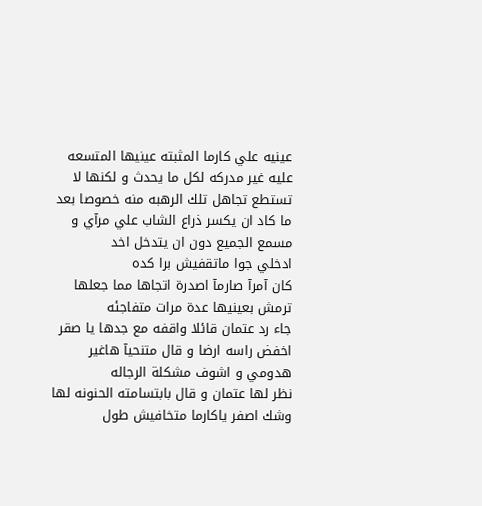عينيه علي كارما المثبته عينيها المتسعه عليه غير مدركه لكل ما يحدث و لكنها لا تستطع تجاهل تلك الرهبه منه خصوصا بعد ما كاد ان يكسر ذراع الشاب علي مرآي و مسمع الجميع دون ان يتدخل اخد
ادخلي جوا ماتقفيش برا كده
كان آمرآ صارمآ اصدرة اتجاها مما جعلها ترمش بعينيها عدة مرات متفاجئه
جاء رد عتمان قائلا واقفه مع جدها يا صقر
اخفض راسه ارضا و قال متنحيآ هاغير هدومي و اشوف مشكلة الرجاله
نظر لها عتمان و قال بابتسامته الحنونه لها وشك اصفر ياكارما متخافيش طول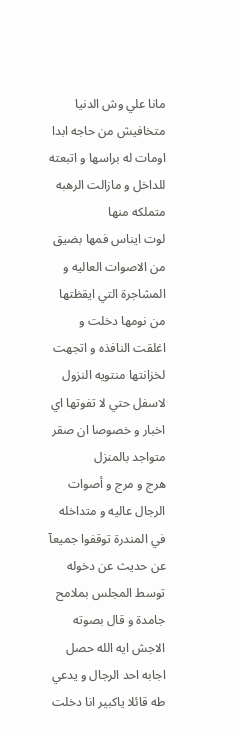مانا علي وش الدنيا متخافيش من حاجه ابدا
اومات له براسها و اتبعته للداخل و مازالت الرهبه متملكه منها
لوت ايناس فمها بضيق من الاصوات العاليه و المشاجرة التي ايقظتها من نومها دخلت و اغلقت النافذه و اتجهت لخزانتها منتويه النزول لاسفل حتي لا تفوتها اي اخبار و خصوصا ان صقر متواجد بالمنزل
هرج و مرج و أصوات الرجال عاليه و متداخله في المندرة توقفوا جميعآ عن حديث عن دخوله توسط المجلس بملامح جامدة و قال بصوته الاجش ايه الله حصل
اجابه احد الرجال و يدعي طه قائلا ياكبير انا دخلت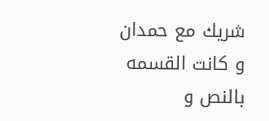شريك مع حمدان و كانت القسمه بالنص و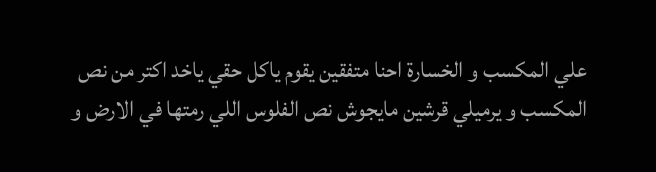علي المكسب و الخسارة احنا متفقين يقوم ياكل حقي ياخد اكتر من نص المكسب و يرميلي قرشين مايجوش نص الفلوس اللي رمتها في الارض و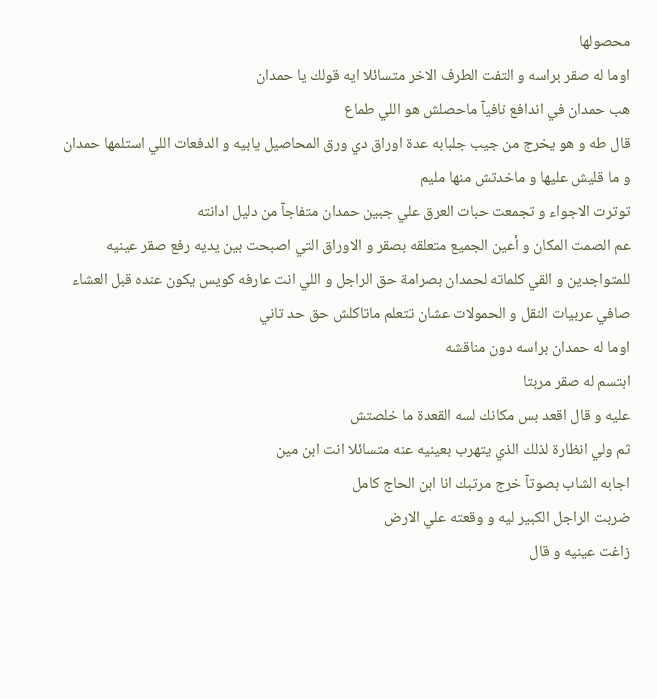محصولها
اوما له صقر براسه و التفت الطرف الاخر متسائلا ايه قولك يا حمدان
هب حمدان في اندافع نافيآ ماحصلش هو اللي طماع
قال طه و هو يخرج من جيب جلبابه عدة اوراق دي ورق المحاصيل يابيه و الدفعات اللي استلمها حمدان و ما قليش عليها و ماخدتش منها مليم
توترت الاجواء و تجمعت حبات العرق علي جبين حمدان متفاجآ من دليل ادانته
عم الصمت المكان و أعين الجميع متعلقه بصقر و الاوراق التي اصبحت بين يديه رفع صقر عينيه للمتواجدين و القي كلماته لحمدان بصرامة حق الراجل و اللي انت عارفه كويس يكون عنده قبل العشاء صافي عربيات النقل و الحمولات عشان تتعلم ماتاكلش حق حد تاني
اوما له حمدان براسه دون مناقشه
ابتسم له صقر مربتا
عليه و قال اقعد بس مكانك لسه القعدة ما خلصتش
ثم ولي انظارة لذلك الذي يتهرب بعينيه عنه متسائلا انت ابن مين
اجابه الشاب بصوتآ خرج مرتبك انا ابن الحاج كامل
ضربت الراجل الكبير ليه و وقعته علي الارض
زاغت عينيه و قال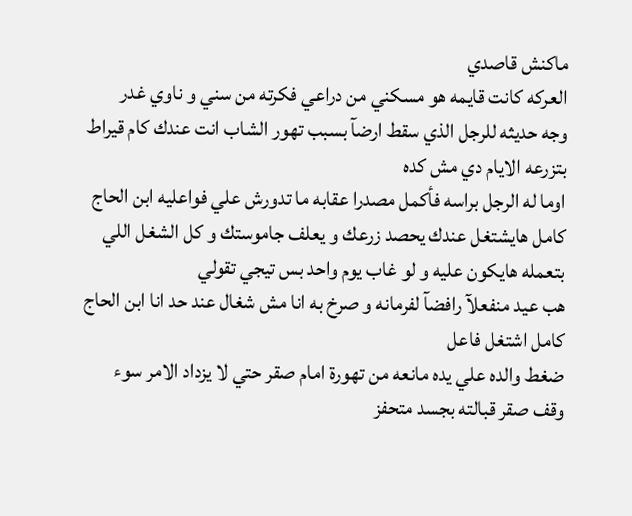ماكنش قاصدي
العركه كانت قايمه هو مسكني من دراعي فكرته من سني و ناوي غدر
وجه حديثه للرجل الذي سقط ارضآ بسبب تهور الشاب انت عندك كام قيراط بتزرعه الايام دي مش كده
اوما له الرجل براسه فأكمل مصدرا عقابه ما تدورش علي فواعليه ابن الحاج كامل هايشتغل عندك يحصد زرعك و يعلف جاموستك و كل الشغل اللي بتعمله هايكون عليه و لو غاب يوم واحد بس تيجي تقولي
هب عيد منفعلآ رافضآ لفرمانه و صرخ به انا مش شغال عند حد انا ابن الحاج كامل اشتغل فاعل
ضغط والده علي يده مانعه من تهورة امام صقر حتي لا يزداد الامر سوء
وقف صقر قبالته بجسد متحفز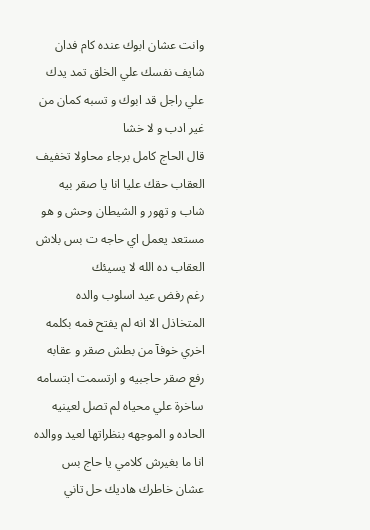وانت عشان ابوك عنده كام فدان شايف نفسك علي الخلق تمد يدك علي راجل قد ابوك و تسبه كمان من غير ادب و لا خشا
قال الحاج كامل برجاء محاولا تخفيف العقاب حقك عليا انا يا صقر بيه شاب و تهور و الشيطان وحش و هو مستعد يعمل اي حاجه ت بس بلاش العقاب ده الله لا يسيئك
رغم رفض عيد اسلوب والده المتخاذل الا انه لم يفتح فمه بكلمه اخري خوفآ من بطش صقر و عقابه
رفع صقر حاجبيه و ارتسمت ابتسامه ساخرة علي محياه لم تصل لعينيه الحاده و الموجهه بنظراتها لعيد ووالده انا ما بغيرش كلامي يا حاج بس عشان خاطرك هاديك حل تاني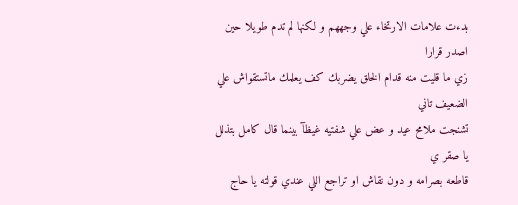بدءت علامات الارتخاء علي وجههم و لكنها لم تدم طويلا حين اصدر قرارا
زي ما قليت منه قدام الخلق يضربك كف يعلمك ماتستقواش علي الضعيف تاني
تشنجت ملامح عيد و عض علي شفتيه غيظآ بينما قال كامل بتذلل يا صقر ي
قاطعه بصرامه و دون نقاش او تراجع اللي عندي قولته يا حاج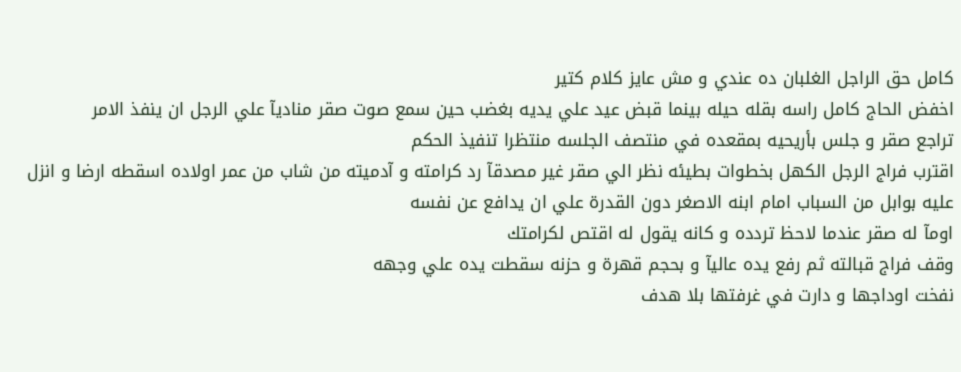كامل حق الراجل الغلبان ده عندي و مش عايز كلام كتير
اخفض الحاج كامل راسه بقله حيله بينما قبض عيد علي يديه بغضب حين سمع صوت صقر مناديآ علي الرجل ان ينفذ الامر
تراجع صقر و جلس بأريحيه بمقعده في منتصف الجلسه منتظرا تنفيذ الحكم
اقترب فراج الرجل الكهل بخطوات بطيئه نظر الي صقر غير مصدقآ رد كرامته و آدميته من شاب من عمر اولاده اسقطه ارضا و انزل عليه بوابل من السباب امام ابنه الاصغر دون القدرة علي ان يدافع عن نفسه
اومآ له صقر عندما لاحظ تردده و كانه يقول له اقتص لكرامتك
وقف فراج قبالته ثم رفع يده عاليآ و بحجم قهرة و حزنه سقطت يده علي وجهه
نفخت اوداجها و دارت في غرفتها بلا هدف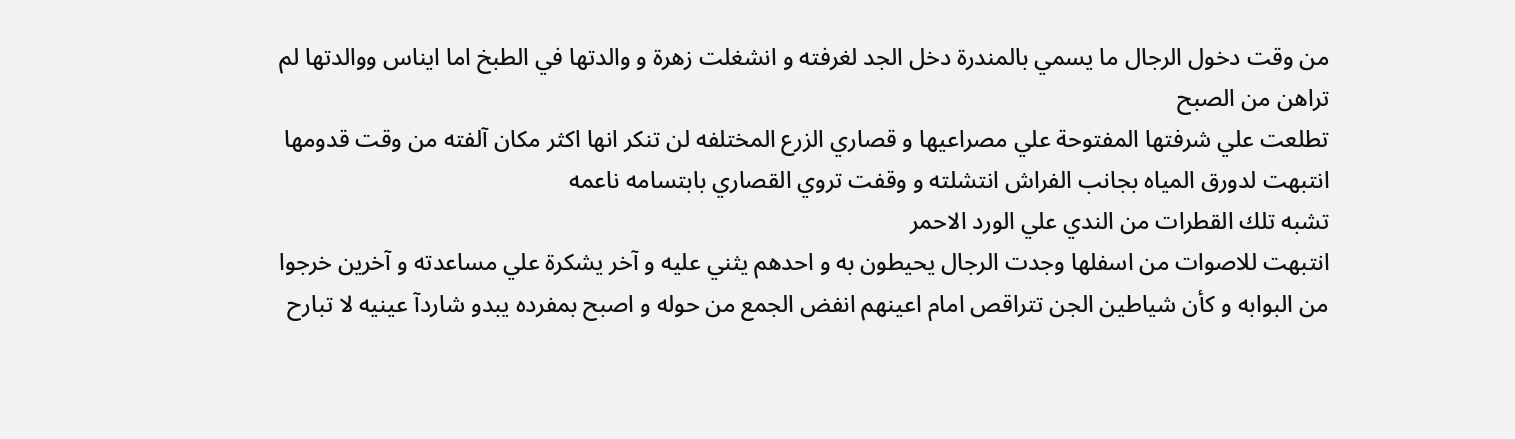من وقت دخول الرجال ما يسمي بالمندرة دخل الجد لغرفته و انشغلت زهرة و والدتها في الطبخ اما ايناس ووالدتها لم تراهن من الصبح
تطلعت علي شرفتها المفتوحة علي مصراعيها و قصاري الزرع المختلفه لن تنكر انها اكثر مكان آلفته من وقت قدومها
انتبهت لدورق المياه بجانب الفراش انتشلته و وقفت تروي القصاري بابتسامه ناعمه
تشبه تلك القطرات من الندي علي الورد الاحمر
انتبهت للاصوات من اسفلها وجدت الرجال يحيطون به و احدهم يثني عليه و آخر يشكرة علي مساعدته و آخرين خرجوا من البوابه و كأن شياطين الجن تتراقص امام اعينهم انفض الجمع من حوله و اصبح بمفرده يبدو شاردآ عينيه لا تبارح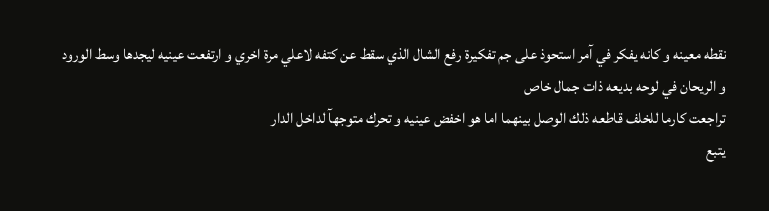نقطه معينه و كانه يفكر في آمر استحوذ على جم تفكيرة رفع الشال الذي سقط عن كتفه لاعلي مرة اخري و ارتفعت عينيه ليجدها وسط الورود و الريحان في لوحه بديعه ذات جمال خاص
تراجعت كارما للخلف قاطعه ذلك الوصل بينهما اما هو اخفض عينيه و تحرك متوجهآ لداخل الدار
يتبع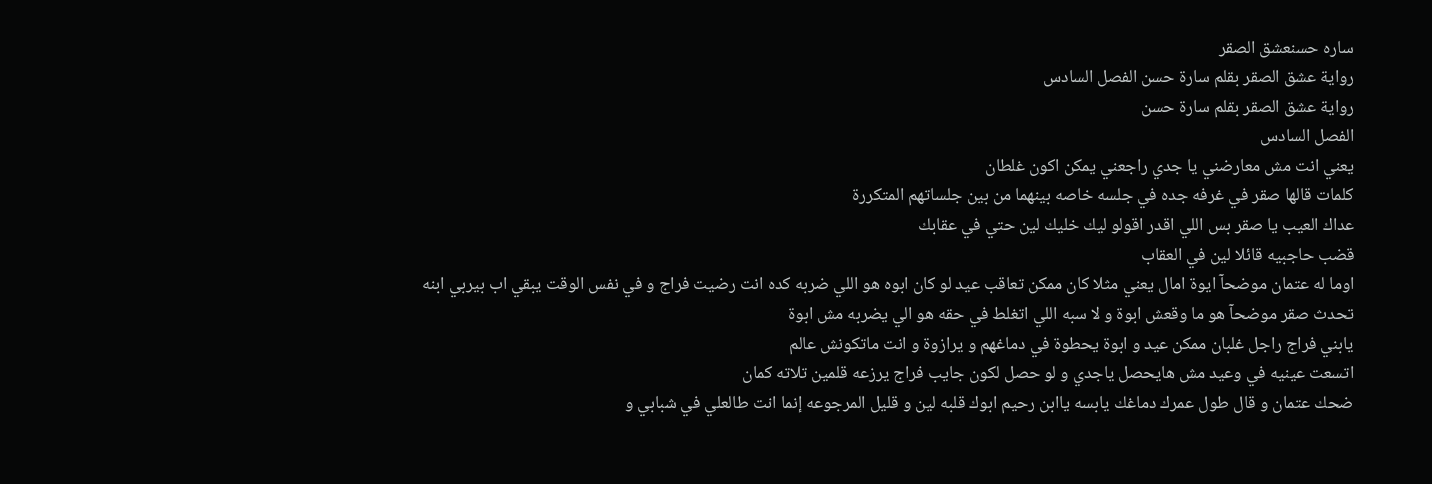ساره حسنعشق الصقر
رواية عشق الصقر بقلم سارة حسن الفصل السادس
رواية عشق الصقر بقلم سارة حسن
الفصل السادس
يعني انت مش معارضني يا جدي راجعني يمكن اكون غلطان
كلمات قالها صقر في غرفه جده في جلسه خاصه بينهما من بين جلساتهم المتكررة
عداك العيب يا صقر بس اللي اقدر اقولو ليك خليك لين حتي في عقابك
قضب حاجبيه قائلا لين في العقاب
اوما له عتمان موضحآ ايوة امال يعني مثلا كان ممكن تعاقب عيد لو كان ابوه هو اللي ضربه كده انت رضيت فراج و في نفس الوقت يبقي اب بيربي ابنه
تحدث صقر موضحآ هو ما وقعش ابوة و لا سبه اللي اتغلط في حقه هو الي يضربه مش ابوة
يابني فراج راجل غلبان ممكن عيد و ابوة يحطوة في دماغهم و يرازوة و انت ماتكونش عالم
اتسعت عينيه في وعيد مش هايحصل ياجدي و لو حصل لكون جايب فراج يرزعه قلمين تلاته كمان
ضحك عتمان و قال طول عمرك دماغك يابسه ياابن رحيم ابوك قلبه لين و قليل المرجوعه إنما انت طالعلي في شبابي و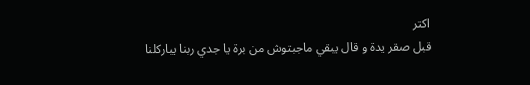اكتر
قبل صقر يدة و قال يبقي ماجبتوش من برة يا جدي ربنا يباركلنا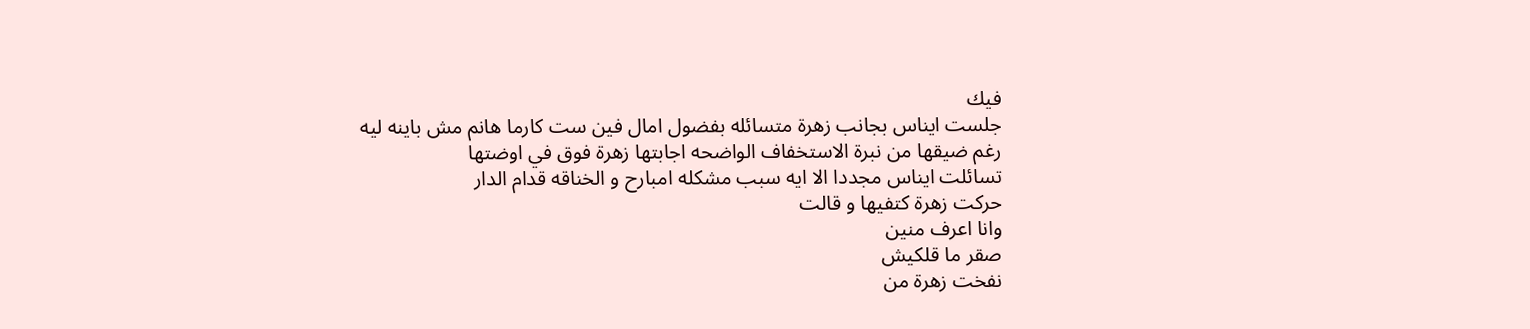فيك
جلست ايناس بجانب زهرة متسائله بفضول امال فين ست كارما هانم مش باينه ليه
رغم ضيقها من نبرة الاستخفاف الواضحه اجابتها زهرة فوق في اوضتها
تسائلت ايناس مجددا الا ايه سبب مشكله امبارح و الخناقه قدام الدار
حركت زهرة كتفيها و قالت
وانا اعرف منين
صقر ما قلكيش
نفخت زهرة من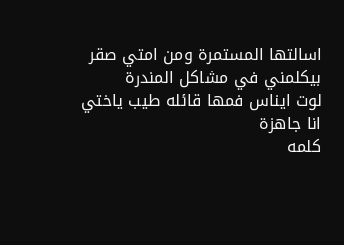اسالتها المستمرة ومن امتي صقر بيكلمني في مشاكل المندرة
لوت ايناس فمها قائله طيب ياختي
انا جاهزة
كلمه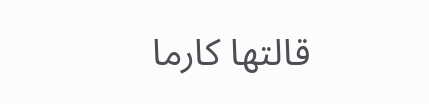قالتها كارما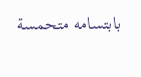بابتسامه متحمسة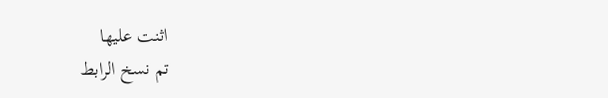اثنت عليها
تم نسخ الرابط